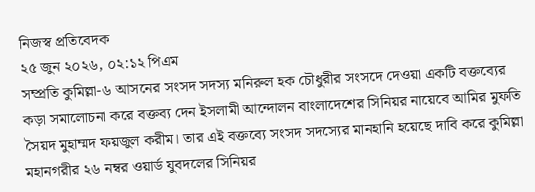নিজস্ব প্রতিবেদক
২৫ জুন ২০২৬, ০২:১২ পিএম
সম্প্রতি কুমিল্লা-৬ আসনের সংসদ সদস্য মনিরুল হক চৌধুরীর সংসদে দেওয়া একটি বক্তব্যের কড়া সমালোচনা করে বক্তব্য দেন ইসলামী আন্দোলন বাংলাদেশের সিনিয়র নায়েবে আমির মুফতি সৈয়দ মুহাম্মদ ফয়জুল করীম। তার এই বক্তব্যে সংসদ সদস্যের মানহানি হয়েছে দাবি করে কুমিল্লা মহানগরীর ২৬ নম্বর ওয়ার্ড যুবদলের সিনিয়র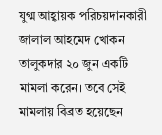যুগ্ম আহ্বায়ক পরিচয়দানকারী জালাল আহমেদ খোকন তালুকদার ২০ জুন একটি মামলা করেন। তবে সেই মামলায় বিব্রত হয়েছেন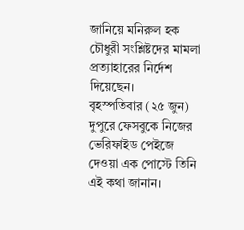জানিয়ে মনিরুল হক চৌধুরী সংশ্লিষ্টদের মামলা প্রত্যাহারের নির্দেশ দিয়েছেন।
বৃহস্পতিবার (২৫ জুন) দুপুরে ফেসবুকে নিজের ভেরিফাইড পেইজে দেওয়া এক পোস্টে তিনি এই কথা জানান।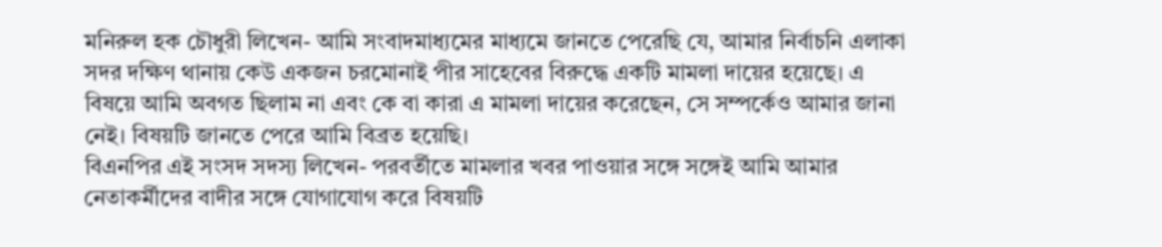মনিরুল হক চৌধুরী লিখেন- আমি সংবাদমাধ্যমের মাধ্যমে জানতে পেরেছি যে, আমার নির্বাচনি এলাকা সদর দক্ষিণ থানায় কেউ একজন চরমোনাই পীর সাহেবের বিরুদ্ধে একটি মামলা দায়ের হয়েছে। এ বিষয়ে আমি অবগত ছিলাম না এবং কে বা কারা এ মামলা দায়ের করেছেন, সে সম্পর্কেও আমার জানা নেই। বিষয়টি জানতে পেরে আমি বিব্রত হয়েছি।
বিএনপির এই সংসদ সদস্য লিখেন- পরবর্তীতে মামলার খবর পাওয়ার সঙ্গে সঙ্গেই আমি আমার নেতাকর্মীদের বাদীর সঙ্গে যোগাযোগ করে বিষয়টি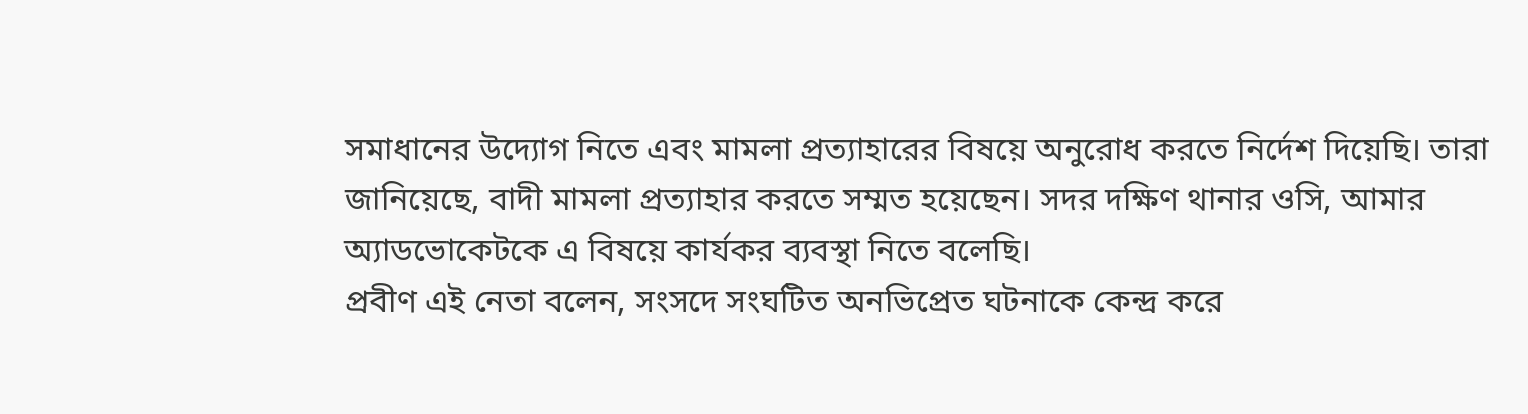সমাধানের উদ্যোগ নিতে এবং মামলা প্রত্যাহারের বিষয়ে অনুরোধ করতে নির্দেশ দিয়েছি। তারা জানিয়েছে, বাদী মামলা প্রত্যাহার করতে সম্মত হয়েছেন। সদর দক্ষিণ থানার ওসি, আমার অ্যাডভোকেটকে এ বিষয়ে কার্যকর ব্যবস্থা নিতে বলেছি।
প্রবীণ এই নেতা বলেন, সংসদে সংঘটিত অনভিপ্রেত ঘটনাকে কেন্দ্র করে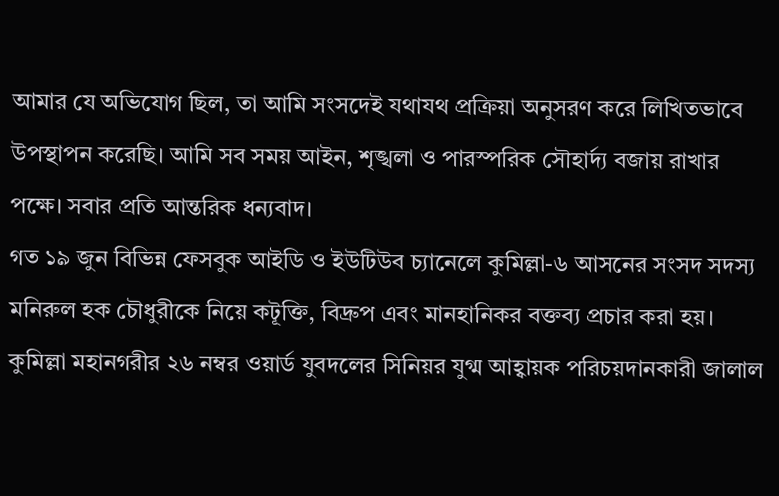আমার যে অভিযোগ ছিল, তা আমি সংসদেই যথাযথ প্রক্রিয়া অনুসরণ করে লিখিতভাবে উপস্থাপন করেছি। আমি সব সময় আইন, শৃঙ্খলা ও পারস্পরিক সৌহার্দ্য বজায় রাখার পক্ষে। সবার প্রতি আন্তরিক ধন্যবাদ।
গত ১৯ জুন বিভিন্ন ফেসবুক আইডি ও ইউটিউব চ্যানেলে কুমিল্লা-৬ আসনের সংসদ সদস্য মনিরুল হক চৌধুরীকে নিয়ে কটূক্তি, বিদ্রুপ এবং মানহানিকর বক্তব্য প্রচার করা হয়। কুমিল্লা মহানগরীর ২৬ নম্বর ওয়ার্ড যুবদলের সিনিয়র যুগ্ম আহ্বায়ক পরিচয়দানকারী জালাল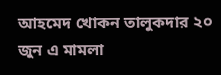আহমেদ খোকন তালুকদার ২০ জুন এ মামলা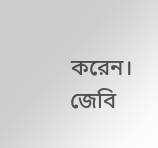করেন।
জেবি